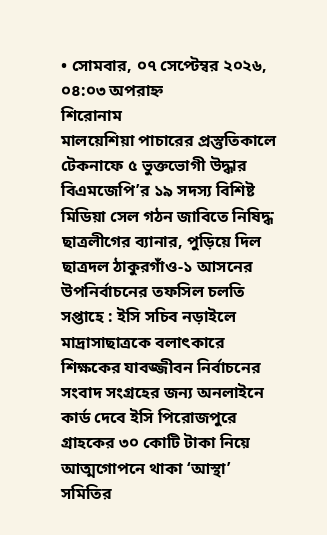• সোমবার, ০৭ সেপ্টেম্বর ২০২৬, ০৪:০৩ অপরাহ্ন
শিরোনাম
মালয়েশিয়া পাচারের প্রস্তুতিকালে টেকনাফে ৫ ভুক্তভোগী উদ্ধার বিএমজেপি’র ১৯ সদস্য বিশিষ্ট মিডিয়া সেল গঠন জাবিতে নিষিদ্ধ ছাত্রলীগের ব্যানার, পুড়িয়ে দিল ছাত্রদল ঠাকুরগাঁও-১ আসনের উপনির্বাচনের তফসিল চলতি সপ্তাহে : ইসি সচিব নড়াইলে মাদ্রাসাছাত্রকে বলাৎকারে শিক্ষকের যাবজ্জীবন নির্বাচনের সংবাদ সংগ্রহের জন্য অনলাইনে কার্ড দেবে ইসি পিরোজপুরে গ্রাহকের ৩০ কোটি টাকা নিয়ে আত্মগোপনে থাকা ‘আস্থা’ সমিতির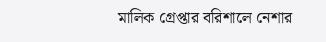মালিক গ্রেপ্তার বরিশালে নেশার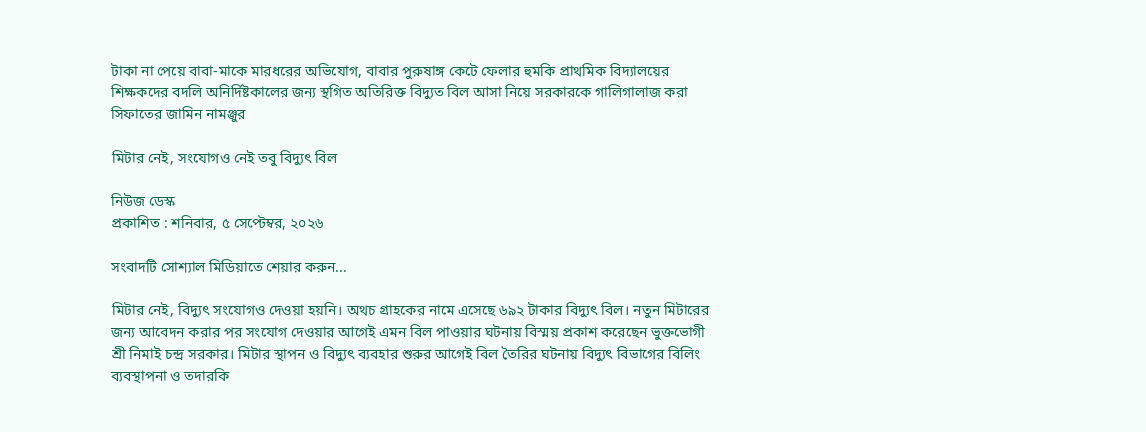টাকা না পেয়ে বাবা-মাকে মারধরের অভিযোগ, বাবার পুরুষাঙ্গ কেটে ফেলার হুমকি প্রাথমিক বিদ্যালয়ের শিক্ষকদের বদলি অনির্দিষ্টকালের জন্য স্থগিত অতিরিক্ত বিদ্যুত বিল আসা নিয়ে সরকারকে গালিগালাজ করা সিফাতের জামিন নামঞ্জুর

মিটার নেই, সংযোগও নেই তবু বিদ্যুৎ বিল

নিউজ ডেস্ক
প্রকাশিত : শনিবার, ৫ সেপ্টেম্বর, ২০২৬

সংবাদটি সোশ্যাল মিডিয়াতে শেয়ার করুন...

মিটার নেই, বিদ্যুৎ সংযোগও দেওয়া হয়নি। অথচ গ্রাহকের নামে এসেছে ৬৯২ টাকার বিদ্যুৎ বিল। নতুন মিটারের জন্য আবেদন করার পর সংযোগ দেওয়ার আগেই এমন বিল পাওয়ার ঘটনায় বিস্ময় প্রকাশ করেছেন ভুক্তভোগী শ্রী নিমাই চন্দ্র সরকার। মিটার স্থাপন ও বিদ্যুৎ ব্যবহার শুরুর আগেই বিল তৈরির ঘটনায় বিদ্যুৎ বিভাগের বিলিং ব্যবস্থাপনা ও তদারকি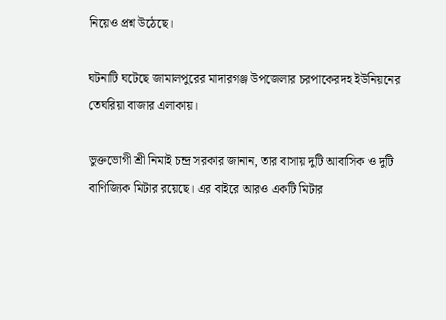নিয়েও প্রশ্ন উঠেছে।

ঘটনাটি ঘটেছে জামালপুরের মাদারগঞ্জ উপজেলার চরপাকেরদহ ইউনিয়নের তেঘরিয়া বাজার এলাকায়।

ভুক্তভোগী শ্রী নিমাই চন্দ্র সরকার জানান, তার বাসায় দুটি আবাসিক ও দুটি বাণিজ্যিক মিটার রয়েছে। এর বাইরে আরও একটি মিটার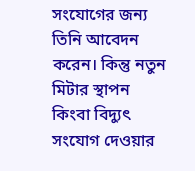সংযোগের জন্য তিনি আবেদন করেন। কিন্তু নতুন মিটার স্থাপন কিংবা বিদ্যুৎ সংযোগ দেওয়ার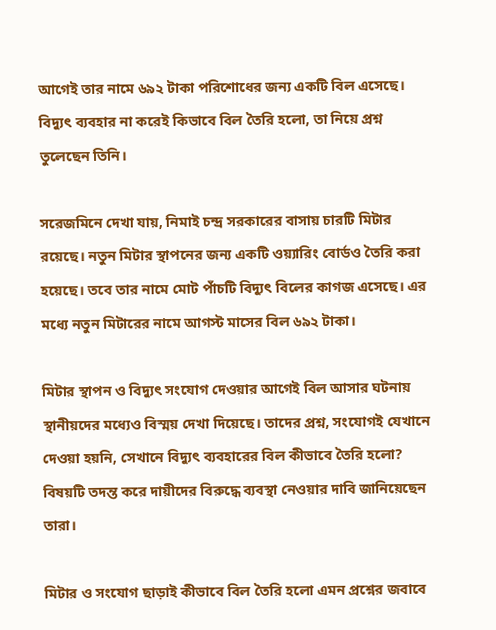আগেই তার নামে ৬৯২ টাকা পরিশোধের জন্য একটি বিল এসেছে। বিদ্যুৎ ব্যবহার না করেই কিভাবে বিল তৈরি হলো, তা নিয়ে প্রশ্ন তুলেছেন তিনি।

সরেজমিনে দেখা যায়, নিমাই চন্দ্র সরকারের বাসায় চারটি মিটার রয়েছে। নতুন মিটার স্থাপনের জন্য একটি ওয়্যারিং বোর্ডও তৈরি করা হয়েছে। তবে তার নামে মোট পাঁচটি বিদ্যুৎ বিলের কাগজ এসেছে। এর মধ্যে নতুন মিটারের নামে আগস্ট মাসের বিল ৬৯২ টাকা।

মিটার স্থাপন ও বিদ্যুৎ সংযোগ দেওয়ার আগেই বিল আসার ঘটনায় স্থানীয়দের মধ্যেও বিস্ময় দেখা দিয়েছে। তাদের প্রশ্ন, সংযোগই যেখানে দেওয়া হয়নি, সেখানে বিদ্যুৎ ব্যবহারের বিল কীভাবে তৈরি হলো? বিষয়টি তদন্ত করে দায়ীদের বিরুদ্ধে ব্যবস্থা নেওয়ার দাবি জানিয়েছেন তারা।

মিটার ও সংযোগ ছাড়াই কীভাবে বিল তৈরি হলো এমন প্রশ্নের জবাবে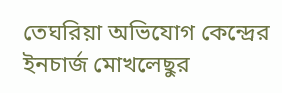তেঘরিয়া অভিযোগ কেন্দ্রের ইনচার্জ মোখলেছুর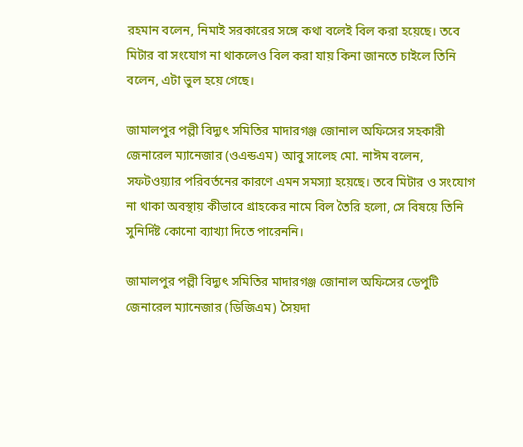রহমান বলেন, নিমাই সরকারের সঙ্গে কথা বলেই বিল করা হয়েছে। তবে মিটার বা সংযোগ না থাকলেও বিল করা যায় কিনা জানতে চাইলে তিনি বলেন, এটা ভুল হয়ে গেছে।

জামালপুর পল্লী বিদ্যুৎ সমিতির মাদারগঞ্জ জোনাল অফিসের সহকারী জেনারেল ম্যানেজার (ওএন্ডএম) আবু সালেহ মো. নাঈম বলেন, সফটওয়্যার পরিবর্তনের কারণে এমন সমস্যা হয়েছে। তবে মিটার ও সংযোগ না থাকা অবস্থায় কীভাবে গ্রাহকের নামে বিল তৈরি হলো, সে বিষয়ে তিনি সুনির্দিষ্ট কোনো ব্যাখ্যা দিতে পারেননি।

জামালপুর পল্লী বিদ্যুৎ সমিতির মাদারগঞ্জ জোনাল অফিসের ডেপুটি জেনারেল ম্যানেজার (ডিজিএম) সৈয়দা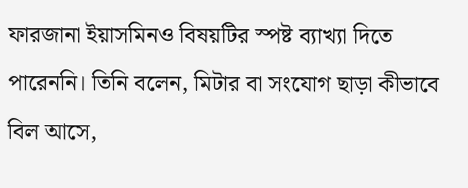ফারজানা ইয়াসমিনও বিষয়টির স্পষ্ট ব্যাখ্যা দিতে পারেননি। তিনি বলেন, মিটার বা সংযোগ ছাড়া কীভাবে বিল আসে,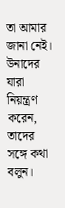তা আমার জানা নেই। উনাদের যারা নিয়ন্ত্রণ করেন, তাদের সঙ্গে কথা বলুন।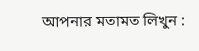আপনার মতামত লিখুন :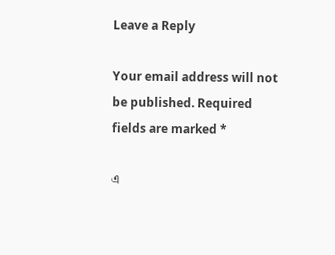Leave a Reply

Your email address will not be published. Required fields are marked *

এ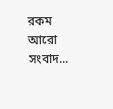রকম আরো সংবাদ...